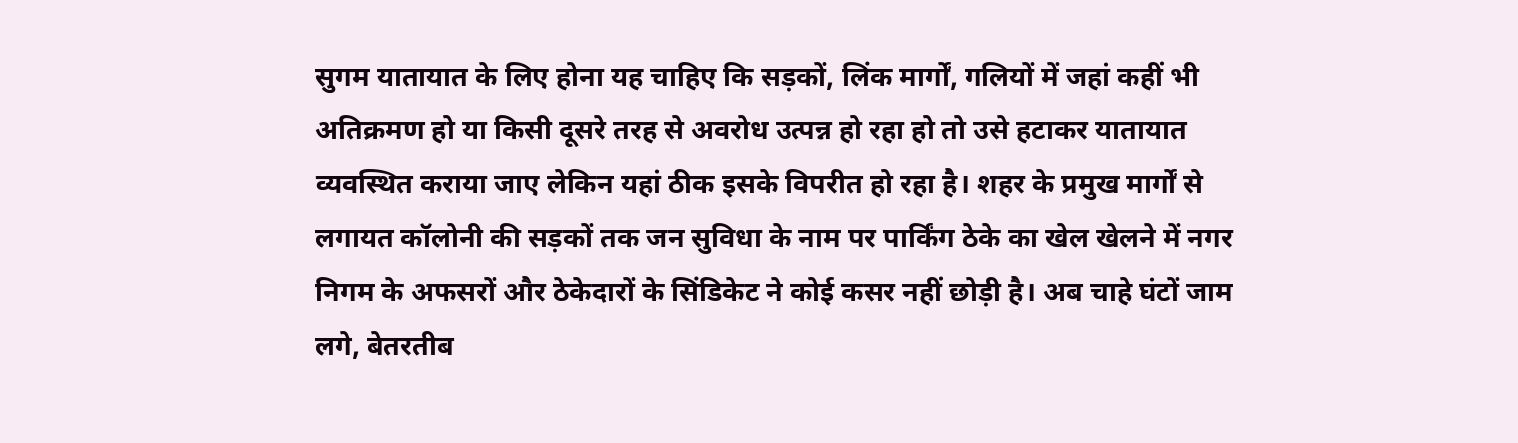सुगम यातायात के लिए होना यह चाहिए कि सड़कों, लिंक मार्गों, गलियों में जहां कहीं भी अतिक्रमण हो या किसी दूसरे तरह से अवरोध उत्पन्न हो रहा हो तो उसे हटाकर यातायात व्यवस्थित कराया जाए लेकिन यहां ठीक इसके विपरीत हो रहा है। शहर के प्रमुख मार्गों से लगायत कॉलोनी की सड़कों तक जन सुविधा के नाम पर पार्किंग ठेके का खेल खेलने में नगर निगम के अफसरों और ठेकेदारों के सिंडिकेट ने कोई कसर नहीं छोड़ी है। अब चाहे घंटों जाम लगे, बेतरतीब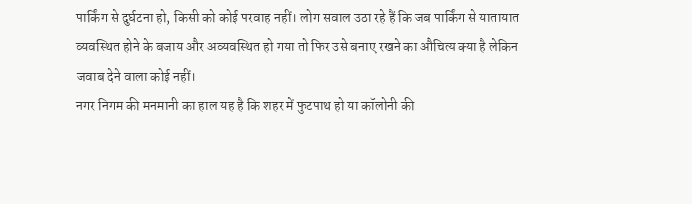पार्किंग से दुर्घटना हो, किसी को कोई परवाह नहीं। लोग सवाल उठा रहे हैं कि जब पार्किंग से यातायात व्यवस्थित होने के बजाय और अव्यवस्थित हो गया तो फिर उसे बनाए रखने का औचित्य क्या है लेकिन जवाब देने वाला कोई नहीं।
नगर निगम की मनमानी का हाल यह है कि शहर में फुटपाथ हो या कॉलोनी की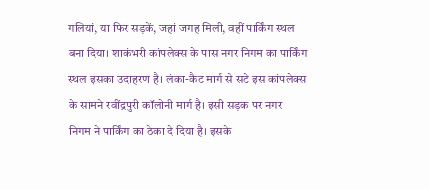गलियां, या फिर सड़कें, जहां जगह मिली, वहीं पार्किंग स्थल बना दिया। शाकंभरी कांपलेक्स के पास नगर निगम का पार्किंग स्थल इसका उदाहरण है। लंका-कैट मार्ग से सटे इस कांपलेक्स के सामने रवींद्रपुरी कॉलोनी मार्ग है। इसी सड़क पर नगर निगम ने पार्किंग का ठेका दे दिया है। इसके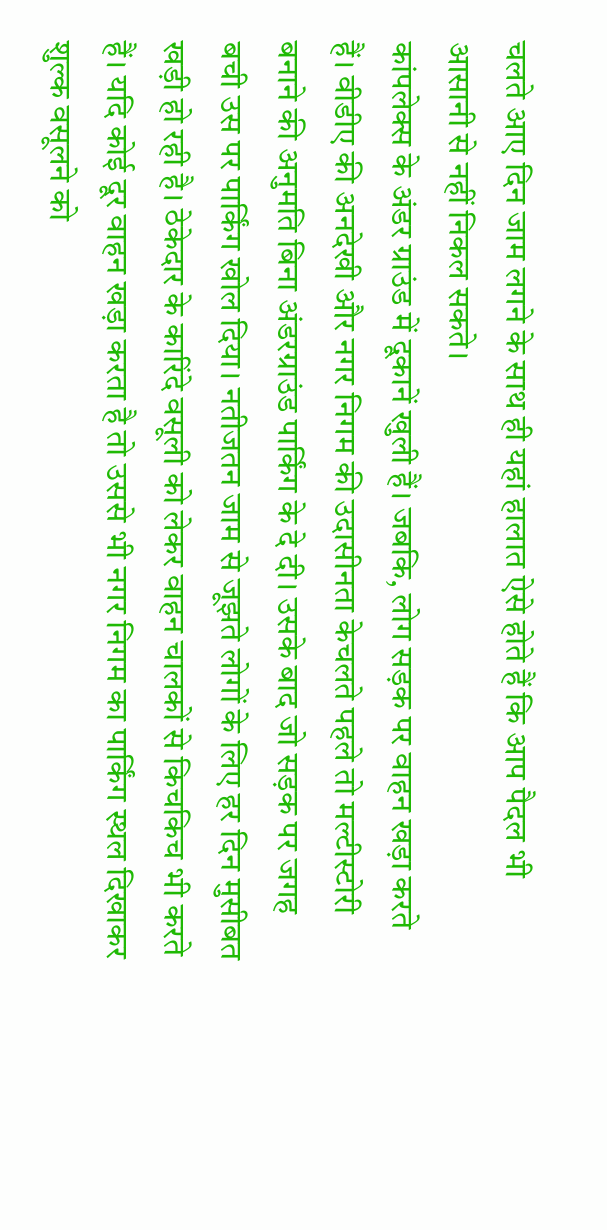चलते आए दिन जाम लगने के साथ ही यहां हालात ऐसे होते हैं कि आप पैदल भी आसानी से नहीं निकल सकते।
कांपलेक्स के अंडर ग्राउंड में दूकानें खुली हैं। जबकि, लोग सड़क पर वाहन खड़ा करते हैं। वीडीए की अनदेखी और नगर निगम की उदासीनता केचलते पहले तो मल्टीस्टोरी बनाने की अनुमति बिना अंडरग्राउंड पार्किंग के दे दी। उसके बाद जो सड़क पर जगह बची उस पर पार्किंग खोल दिया। नतीजतन जाम से जूझते लोगों के लिए हर दिन मुसीबत खड़ी हो रही है। ठेकेदार के कारिंदे वसूली को लेकर वाहन चालकों से किचकिच भी करते हैं। यदि कोई दूर वाहन खड़ा करता है तो उससे भी नगर निगम का पार्किंग स्थल दिखाकर शुल्क वसूलने को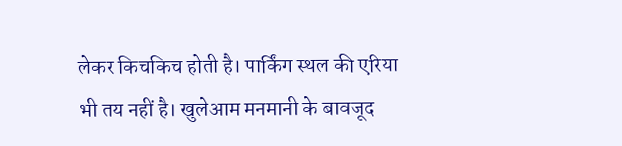लेकर किचकिच होती है। पार्किंग स्थल की एरिया भी तय नहीं है। खुलेआम मनमानी के बावजूद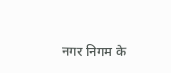नगर निगम के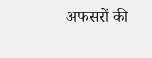अफसरों की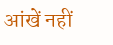आंखें नहीं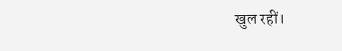खुल रहीं।